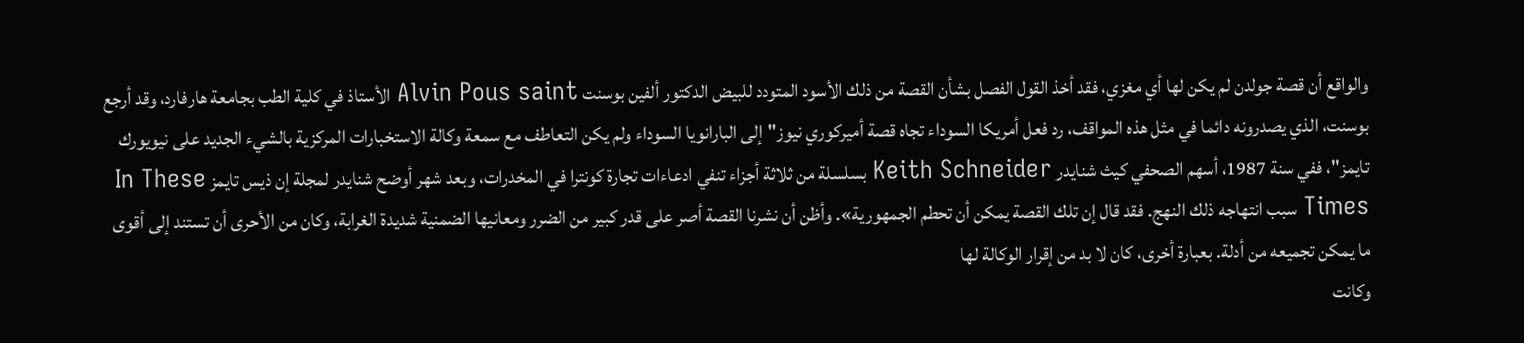والواقع أن قصة جولدن لم يكن لها أي مغزي، فقد أخذ القول الفصل بشأن القصة من ذلك الأسود المتودد للبيض الدكتور ألفين بوسنت Alvin Pous saint الأستاذ في كلية الطب بجامعة هارفارد، وقد أرجع بوسنت، الذي يصدرونه دائما في مثل هذه المواقف، رد فعل أمريكا السوداء تجاه قصة أميركوري نيوز"إلى البارانويا السوداء ولم يكن التعاطف مع سمعة وكالة الاستخبارات المركزية بالشيء الجديد على نيويورك تايمز"، ففي سنة 1987، أسهم الصحفي كيث شنايدر Keith Schneider بسلسلة من ثلاثة أجزاء تنفي ادعاءات تجارة كونترا في المخدرات، وبعد شهر أوضح شنايدر لمجلة إن ذيس تايمز In These Times سبب انتهاجه ذلك النهج. فقد قال إن تلك القصة يمكن أن تحطم الجمهورية». وأظن أن نشرنا القصة أصر على قدر كبير من الضرر ومعانيها الضمنية شديدة الغرابة، وكان من الأحرى أن تستند إلى أقوى ما يمكن تجميعه من أدلة. بعبارة أخرى، كان لا بد من إقرار الوكالة لها
وكانت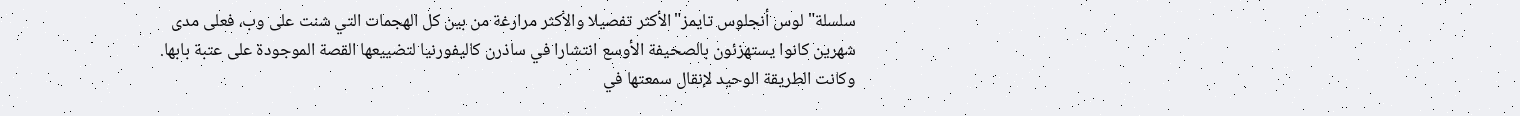سلسلة"لوس أنجلوس تايمز"الأكثر تفصيلا والأكثر مرارغة من بين كل الهجمات التي شنت على وب، فعلى مدى شهرين كانوا يستهزئون بالصحيفة الأوسع انتشارا في ساذرن كاليفورنيا لتضييعها القصة الموجودة على عتبة بابها. وكانت الطريقة الوحيد لإنقال سمعتها في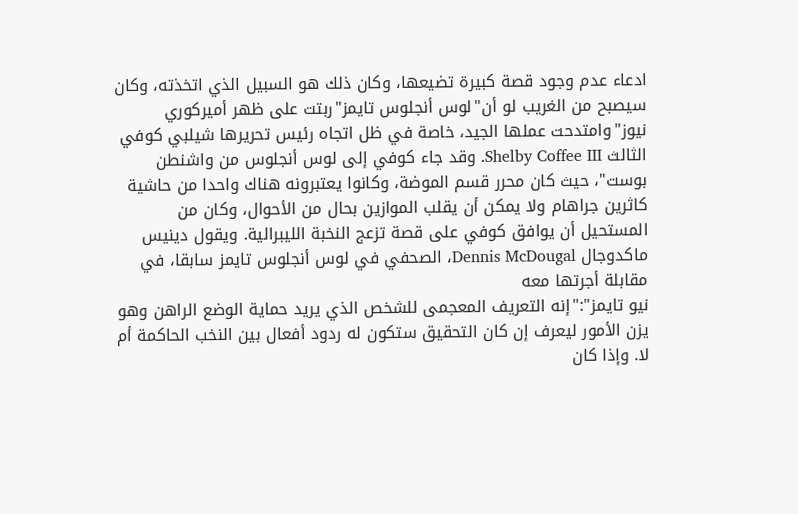ادعاء عدم وجود قصة كبيرة تضيعها، وكان ذلك هو السبيل الذي اتخذته، وكان سيصبح من الغريب لو أن"لوس أنجلوس تايمز"ربتت على ظهر أميركوري نيوز"وامتدحت عملها الجيد، خاصة في ظل اتجاه رئيس تحريرها شيلبي کوفي الثالث Shelby Coffee III. وقد جاء كوفي إلى لوس أنجلوس من واشنطن بوست"، حيث كان محرر قسم الموضة، وكانوا يعتبرونه هناك واحدا من حاشية كاثرين جراهام ولا يمكن أن يقلب الموازين بحال من الأحوال، وكان من المستحيل أن يوافق كوفي على قصة تزعج النخبة الليبرالية. ويقول دينيس ماكدوجال Dennis McDougal، الصحفي في لوس أنجلوس تايمز سابقا، في مقابلة أجرتها معه
نيو تايمز":"إنه التعريف المعجمى للشخص الذي يريد حماية الوضع الراهن وهو يزن الأمور ليعرف إن كان التحقيق ستكون له ردود أفعال بين النخب الحاكمة أم لا. وإذا كان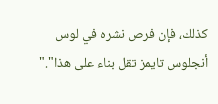كذلك، فإن فرص نشره في لوس أنجلوس تايمز تقل بناء على هذا"."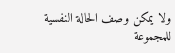ولا يمكن وصف الحالة النفسية للمجموعة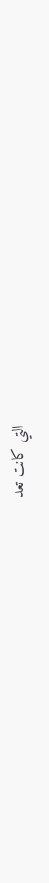التي كانت تعد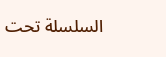السلسلة تحت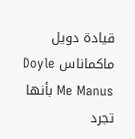قيادة دويل ماكماناس Doyle Me Manus بأنها تجرد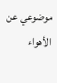موضوعي عن الأهواء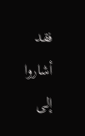فقد أشاروا إلى